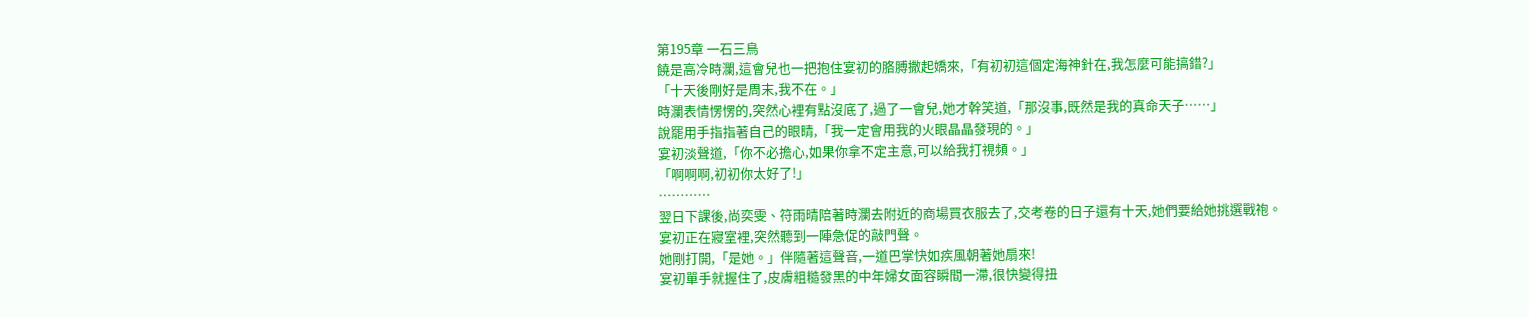第195章 一石三鳥
饒是高冷時瀾,這會兒也一把抱住宴初的胳膊撒起嬌來,「有初初這個定海神針在,我怎麼可能搞錯?」
「十天後剛好是周末,我不在。」
時瀾表情愣愣的,突然心裡有點沒底了,過了一會兒,她才幹笑道,「那沒事,既然是我的真命天子……」
說罷用手指指著自己的眼睛,「我一定會用我的火眼晶晶發現的。」
宴初淡聲道,「你不必擔心,如果你拿不定主意,可以給我打視頻。」
「啊啊啊,初初你太好了!」
…………
翌日下課後,尚奕雯、符雨晴陪著時瀾去附近的商場買衣服去了,交考卷的日子還有十天,她們要給她挑選戰袍。
宴初正在寢室裡,突然聽到一陣急促的敲門聲。
她剛打開,「是她。」伴隨著這聲音,一道巴掌快如疾風朝著她扇來!
宴初單手就握住了,皮膚粗糙發黑的中年婦女面容瞬間一滯,很快變得扭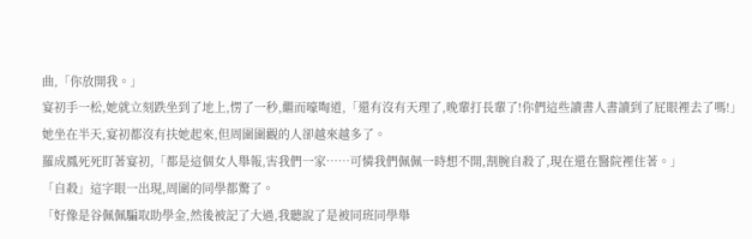曲,「你放開我。」
宴初手一松,她就立刻跌坐到了地上,愣了一秒,繼而嚎啕道,「還有沒有天理了,晚輩打長輩了!你們這些讀書人書讀到了屁眼裡去了嗎!」
她坐在半天,宴初都沒有扶她起來,但周圍圍觀的人卻越來越多了。
羅成鳳死死盯著宴初,「都是這個女人舉報,害我們一家……可憐我們佩佩一時想不開,割腕自殺了,現在還在醫院裡住著。」
「自殺」這字眼一出現,周圍的同學都驚了。
「好像是谷佩佩騙取助學金,然後被記了大過,我聽說了是被同班同學舉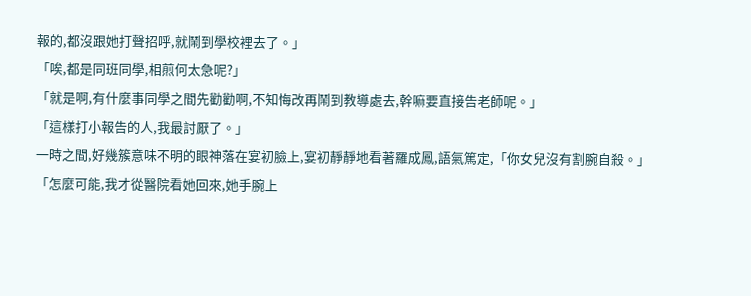報的,都沒跟她打聲招呼,就鬧到學校裡去了。」
「唉,都是同班同學,相煎何太急呢?」
「就是啊,有什麼事同學之間先勸勸啊,不知悔改再鬧到教導處去,幹嘛要直接告老師呢。」
「這樣打小報告的人,我最討厭了。」
一時之間,好幾簇意味不明的眼神落在宴初臉上,宴初靜靜地看著羅成鳳,語氣篤定,「你女兒沒有割腕自殺。」
「怎麼可能,我才從醫院看她回來,她手腕上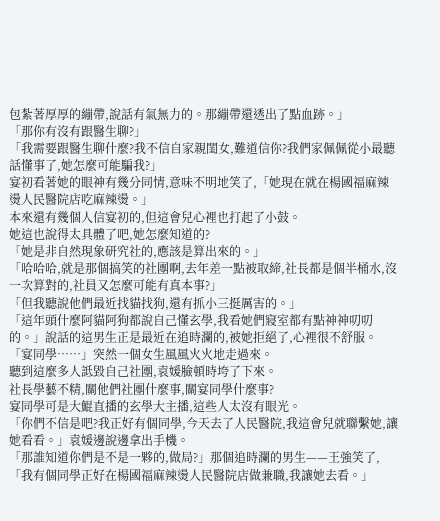包紮著厚厚的繃帶,說話有氣無力的。那繃帶還透出了點血跡。」
「那你有沒有跟醫生聊?」
「我需要跟醫生聊什麼?我不信自家親閨女,難道信你?我們家佩佩從小最聽話懂事了,她怎麼可能騙我?」
宴初看著她的眼神有幾分同情,意味不明地笑了,「她現在就在楊國福麻辣燙人民醫院店吃麻辣燙。」
本來還有幾個人信宴初的,但這會兒心裡也打起了小鼓。
她這也說得太具體了吧,她怎麼知道的?
「她是非自然現象研究社的,應該是算出來的。」
「哈哈哈,就是那個搞笑的社團啊,去年差一點被取締,社長都是個半桶水,沒一次算對的,社員又怎麼可能有真本事?」
「但我聽說他們最近找貓找狗,還有抓小三挺厲害的。」
「這年頭什麼阿貓阿狗都說自己懂玄學,我看她們寢室都有點神神叨叨的。」說話的這男生正是最近在追時瀾的,被她拒絕了,心裡很不舒服。
「宴同學……」突然一個女生風風火火地走過來。
聽到這麼多人詆毀自己社團,袁媛臉頓時垮了下來。
社長學藝不精,關他們社團什麼事,關宴同學什麼事?
宴同學可是大鯤直播的玄學大主播,這些人太沒有眼光。
「你們不信是吧?我正好有個同學,今天去了人民醫院,我這會兒就聯繫她,讓她看看。」袁媛邊說邊拿出手機。
「那誰知道你們是不是一夥的,做局?」那個追時瀾的男生——王強笑了,「我有個同學正好在楊國福麻辣燙人民醫院店做兼職,我讓她去看。」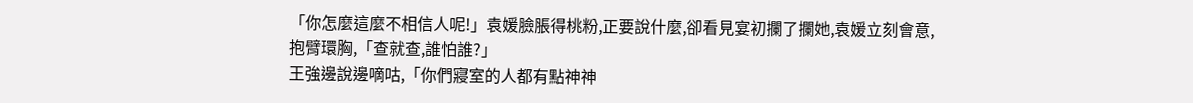「你怎麼這麼不相信人呢!」袁媛臉脹得桃粉,正要說什麼,卻看見宴初攔了攔她,袁媛立刻會意,抱臂環胸,「查就查,誰怕誰?」
王強邊說邊嘀咕,「你們寢室的人都有點神神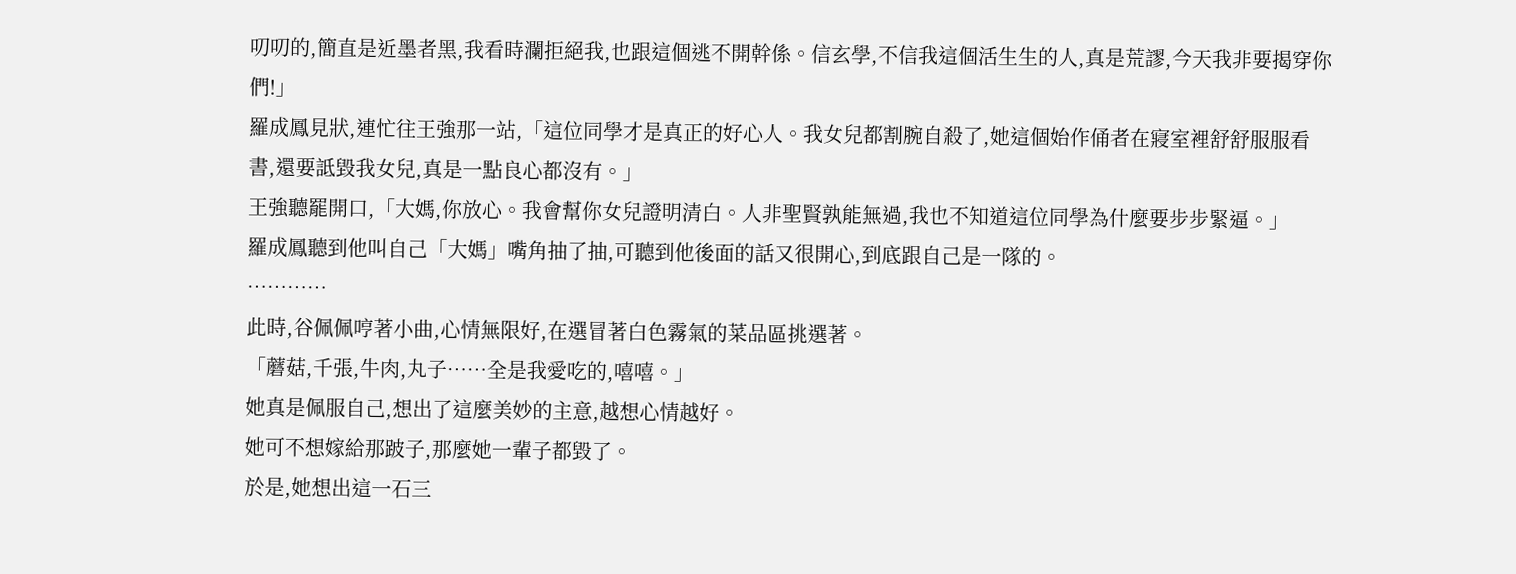叨叨的,簡直是近墨者黑,我看時瀾拒絕我,也跟這個逃不開幹係。信玄學,不信我這個活生生的人,真是荒謬,今天我非要揭穿你們!」
羅成鳳見狀,連忙往王強那一站,「這位同學才是真正的好心人。我女兒都割腕自殺了,她這個始作俑者在寢室裡舒舒服服看書,還要詆毀我女兒,真是一點良心都沒有。」
王強聽罷開口,「大媽,你放心。我會幫你女兒證明清白。人非聖賢孰能無過,我也不知道這位同學為什麼要步步緊逼。」
羅成鳳聽到他叫自己「大媽」嘴角抽了抽,可聽到他後面的話又很開心,到底跟自己是一隊的。
…………
此時,谷佩佩哼著小曲,心情無限好,在選冒著白色霧氣的菜品區挑選著。
「蘑菇,千張,牛肉,丸子……全是我愛吃的,嘻嘻。」
她真是佩服自己,想出了這麼美妙的主意,越想心情越好。
她可不想嫁給那跛子,那麼她一輩子都毀了。
於是,她想出這一石三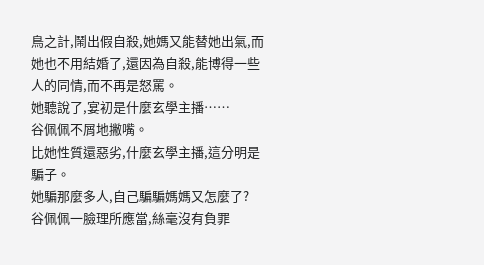鳥之計,鬧出假自殺,她媽又能替她出氣,而她也不用結婚了,還因為自殺,能博得一些人的同情,而不再是怒罵。
她聽說了,宴初是什麼玄學主播……
谷佩佩不屑地撇嘴。
比她性質還惡劣,什麼玄學主播,這分明是騙子。
她騙那麼多人,自己騙騙媽媽又怎麼了?
谷佩佩一臉理所應當,絲毫沒有負罪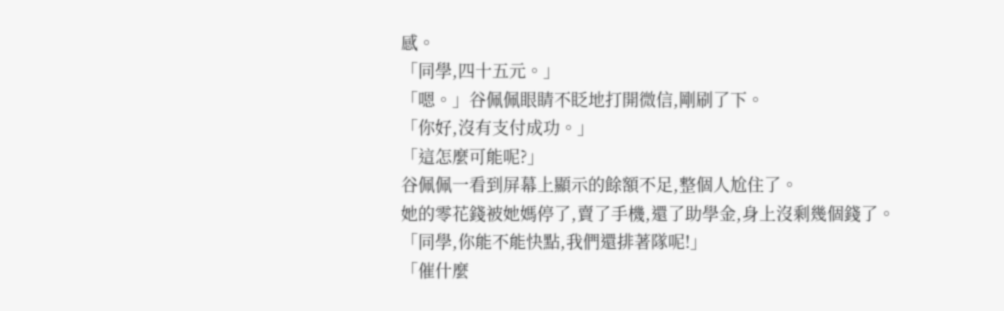感。
「同學,四十五元。」
「嗯。」谷佩佩眼睛不眨地打開微信,剛刷了下。
「你好,沒有支付成功。」
「這怎麼可能呢?」
谷佩佩一看到屏幕上顯示的餘額不足,整個人尬住了。
她的零花錢被她媽停了,賣了手機,還了助學金,身上沒剩幾個錢了。
「同學,你能不能快點,我們還排著隊呢!」
「催什麼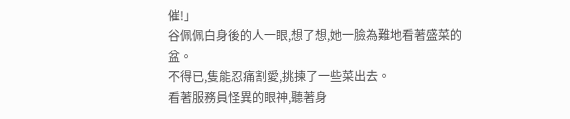催!」
谷佩佩白身後的人一眼,想了想,她一臉為難地看著盛菜的盆。
不得已,隻能忍痛割愛,挑揀了一些菜出去。
看著服務員怪異的眼神,聽著身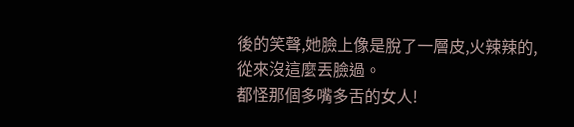後的笑聲,她臉上像是脫了一層皮,火辣辣的,從來沒這麼丟臉過。
都怪那個多嘴多舌的女人!